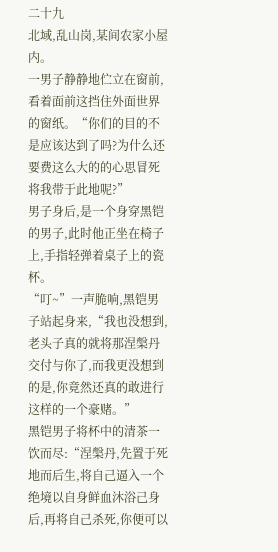二十九
北域,乱山岗,某间农家小屋内。
一男子静静地伫立在窗前,看着面前这挡住外面世界的窗纸。“你们的目的不是应该达到了吗?为什么还要费这么大的的心思冒死将我带于此地呢?”
男子身后,是一个身穿黑铠的男子,此时他正坐在椅子上,手指轻弹着桌子上的瓷杯。
“叮~”一声脆响,黑铠男子站起身来,“我也没想到,老头子真的就将那涅槃丹交付与你了,而我更没想到的是,你竟然还真的敢进行这样的一个豪赌。”
黑铠男子将杯中的清茶一饮而尽:“涅槃丹,先置于死地而后生,将自己逼入一个绝境以自身鲜血沐浴己身后,再将自己杀死,你便可以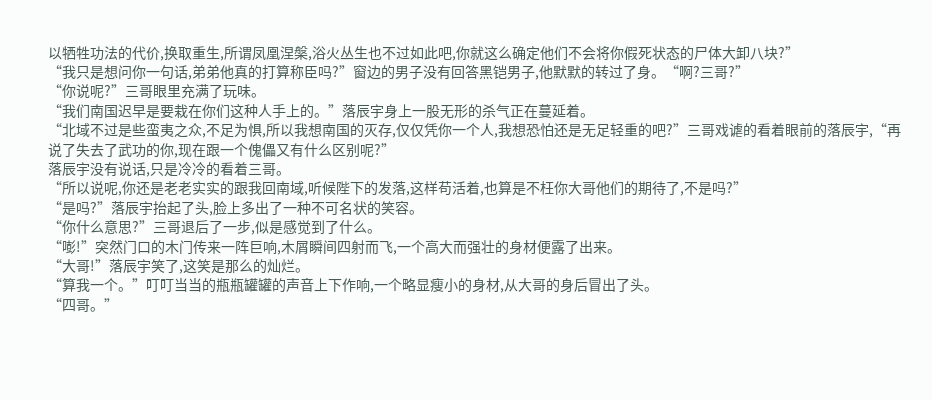以牺牲功法的代价,换取重生,所谓凤凰涅槃,浴火丛生也不过如此吧,你就这么确定他们不会将你假死状态的尸体大卸八块?”
“我只是想问你一句话,弟弟他真的打算称臣吗?”窗边的男子没有回答黑铠男子,他默默的转过了身。“啊?三哥?”
“你说呢?”三哥眼里充满了玩味。
“我们南国迟早是要栽在你们这种人手上的。”落辰宇身上一股无形的杀气正在蔓延着。
“北域不过是些蛮夷之众,不足为惧,所以我想南国的灭存,仅仅凭你一个人,我想恐怕还是无足轻重的吧?”三哥戏谑的看着眼前的落辰宇,“再说了失去了武功的你,现在跟一个傀儡又有什么区别呢?”
落辰宇没有说话,只是冷冷的看着三哥。
“所以说呢,你还是老老实实的跟我回南域,听候陛下的发落,这样苟活着,也算是不枉你大哥他们的期待了,不是吗?”
“是吗?”落辰宇抬起了头,脸上多出了一种不可名状的笑容。
“你什么意思?”三哥退后了一步,似是感觉到了什么。
“嘭!”突然门口的木门传来一阵巨响,木屑瞬间四射而飞,一个高大而强壮的身材便露了出来。
“大哥!”落辰宇笑了,这笑是那么的灿烂。
“算我一个。”叮叮当当的瓶瓶罐罐的声音上下作响,一个略显瘦小的身材,从大哥的身后冒出了头。
“四哥。”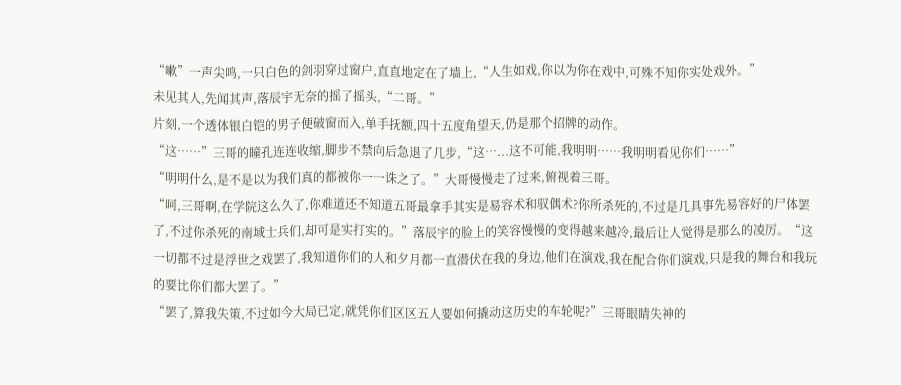“嗽”一声尖鸣,一只白色的剑羽穿过窗户,直直地定在了墙上,“人生如戏,你以为你在戏中,可殊不知你实处戏外。”
未见其人,先闻其声,落辰宇无奈的摇了摇头,“二哥。”
片刻,一个透体银白铠的男子便破窗而入,单手抚额,四十五度角望天,仍是那个招牌的动作。
“这……”三哥的瞳孔连连收缩,脚步不禁向后急退了几步,“这…...这不可能,我明明……我明明看见你们……”
“明明什么,是不是以为我们真的都被你一一诛之了。”大哥慢慢走了过来,俯视着三哥。
“呵,三哥啊,在学院这么久了,你难道还不知道五哥最拿手其实是易容术和驭偶术?你所杀死的,不过是几具事先易容好的尸体罢了,不过你杀死的南域士兵们,却可是实打实的。”落辰宇的脸上的笑容慢慢的变得越来越冷,最后让人觉得是那么的凌厉。“这一切都不过是浮世之戏罢了,我知道你们的人和夕月都一直潜伏在我的身边,他们在演戏,我在配合你们演戏,只是我的舞台和我玩的要比你们都大罢了。”
“罢了,算我失策,不过如今大局已定,就凭你们区区五人要如何撬动这历史的车轮呢?”三哥眼睛失神的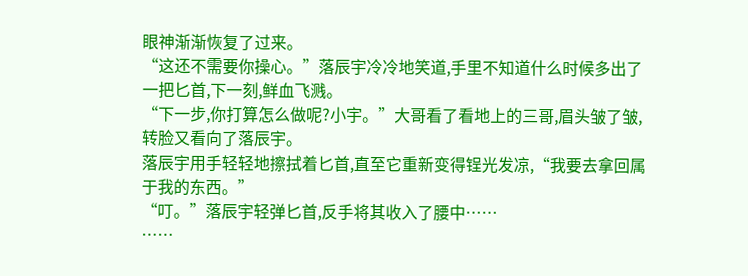眼神渐渐恢复了过来。
“这还不需要你操心。”落辰宇冷冷地笑道,手里不知道什么时候多出了一把匕首,下一刻,鲜血飞溅。
“下一步,你打算怎么做呢?小宇。”大哥看了看地上的三哥,眉头皱了皱,转脸又看向了落辰宇。
落辰宇用手轻轻地擦拭着匕首,直至它重新变得锃光发凉,“我要去拿回属于我的东西。”
“叮。”落辰宇轻弹匕首,反手将其收入了腰中……
……